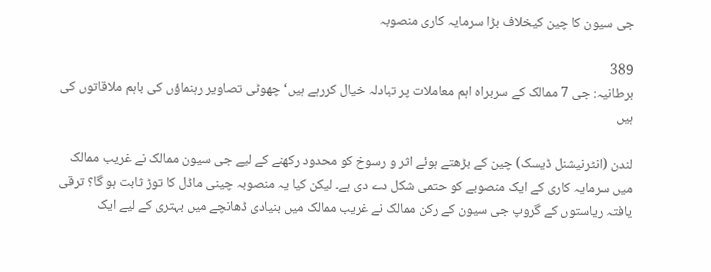جی سیون کا چین کیخلاف بڑا سرمایہ کاری منصوبہ

389
برطانیہ: جی 7 ممالک کے سربراہ اہم معاملات پر تبادلہ خیال کررہے ہیں‘ چھوٹی تصاویر رہنماؤں کی باہم ملاقاتوں کی ہیں

لندن (انٹرنیشنل ڈیسک) چین کے بڑھتے ہوئے اثر و رسوخ کو محدود رکھنے کے لیے جی سیون ممالک نے غریب ممالک میں سرمایہ کاری کے ایک منصوبے کو حتمی شکل دے دی ہے۔ لیکن کیا یہ منصوبہ چینی ماڈل کا توڑ ثابت ہو گا؟ ترقی یافتہ ریاستوں کے گروپ جی سیون کے رکن ممالک نے غریب ممالک میں بنیادی ڈھانچے میں بہتری کے لیے ایک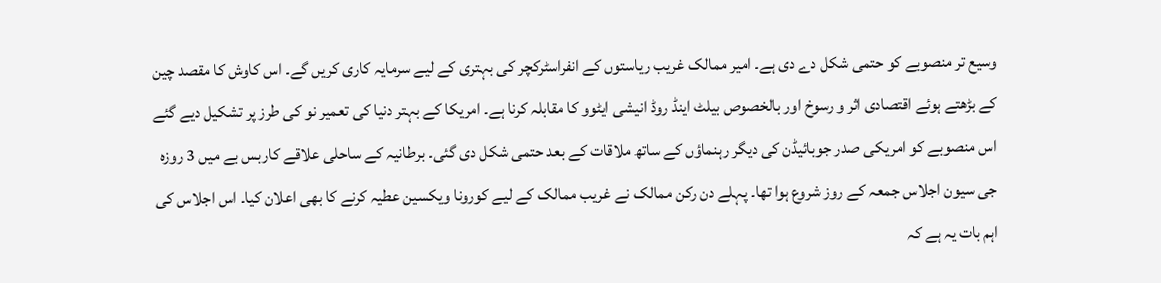وسیع تر منصوبے کو حتمی شکل دے دی ہے۔ امیر ممالک غریب ریاستوں کے انفراسٹرکچر کی بہتری کے لیے سرمایہ کاری کریں گے۔ اس کاوش کا مقصد چین کے بڑھتے ہوئے اقتصادی اثر و رسوخ اور بالخصوص بیلٹ اینڈ روڈ انیشی ایٹوو کا مقابلہ کرنا ہے۔ امریکا کے بہتر دنیا کی تعمیر نو کی طرز پر تشکیل دیے گئے اس منصوبے کو امریکی صدر جوبائیڈن کی دیگر رہنماؤں کے ساتھ ملاقات کے بعد حتمی شکل دی گئی۔ برطانیہ کے ساحلی علاقے کاربس بے میں 3 روزہ جی سیون اجلاس جمعہ کے روز شروع ہوا تھا۔ پہلے دن رکن ممالک نے غریب ممالک کے لیے کورونا ویکسین عطیہ کرنے کا بھی اعلان کیا۔ اس اجلاس کی اہم بات یہ ہے کہ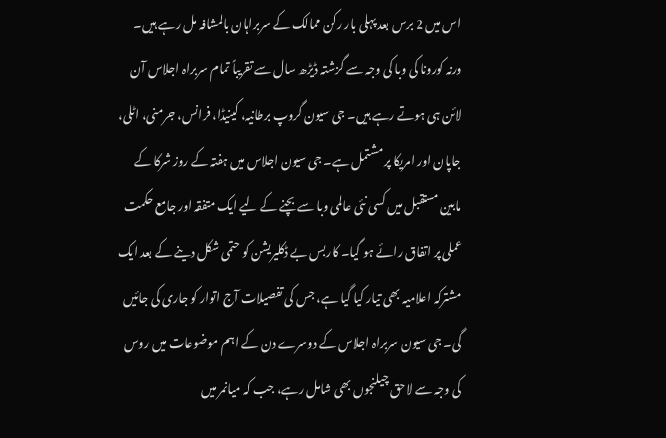اس میں 2 برس بعد پہلی بار رکن ممالک کے سربراہان بالمشافہ مل رہے ہیں۔ ورنہ کورونا کی وبا کی وجہ سے گزشتہ ڈیڑھ سال سے تقریباً تمام سربراہ اجلاس آن لائن ہی ہوتے رہے ہیں۔ جی سیون گروپ برطانیہ، کینیڈا، فرانس، جرمنی، اٹلی، جاپان اور امریکا پر مشتمل ہے۔ جی سیون اجلاس میں ہفتہ کے روز شرکا کے مابین مستقبل میں کسی نئی عالمی وبا سے بچنے کے لیے ایک متفقہ اور جامع حکمت عملی پر اتفاق رائے ہو گیا۔ کاربس بے ڈکلیریشن کو حتمی شکل دینے کے بعد ایک مشترکہ اعلامیہ بھی تیار کیا گیا ہے، جس کی تفصیلات آج اتوار کو جاری کی جائیں گی۔ جی سیون سربراہ اجلاس کے دوسرے دن کے اہم موضوعات میں روس کی وجہ سے لاحق چیلنجوں بھی شامل رہے، جب کہ میانمر میں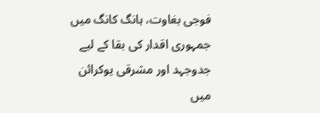فوجی بغاوت، ہانگ کانگ میں جمہوری اقدار کی بقا کے لیے جدوجہد اور مشرقی یوکرائن میں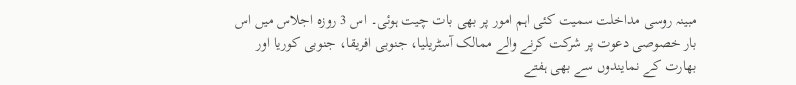مبینہ روسی مداخلت سمیت کئی اہم امور پر بھی بات چیت ہوئی۔ اس 3 روزہ اجلاس میں اس بار خصوصی دعوت پر شرکت کرنے والے ممالک آسٹریلیا، جنوبی افریقا، جنوبی کوریا اور بھارت کے نمایندوں سے بھی ہفتے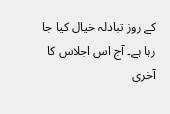کے روز تبادلہ خیال کیا جا رہا ہے۔ آج اس اجلاس کا آخری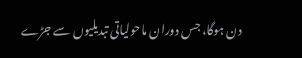دن ہوگا، جس دوران ماحولیاتی تبدیلیوں سے جڑے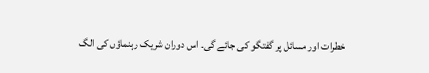خطرات اور مسائل پر گفتگو کی جائے گی۔ اس دوران شریک رہنماؤں کی الگ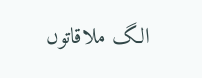الگ ملاقاتوں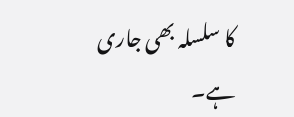کا سلسلہ بھی جاری ہے۔